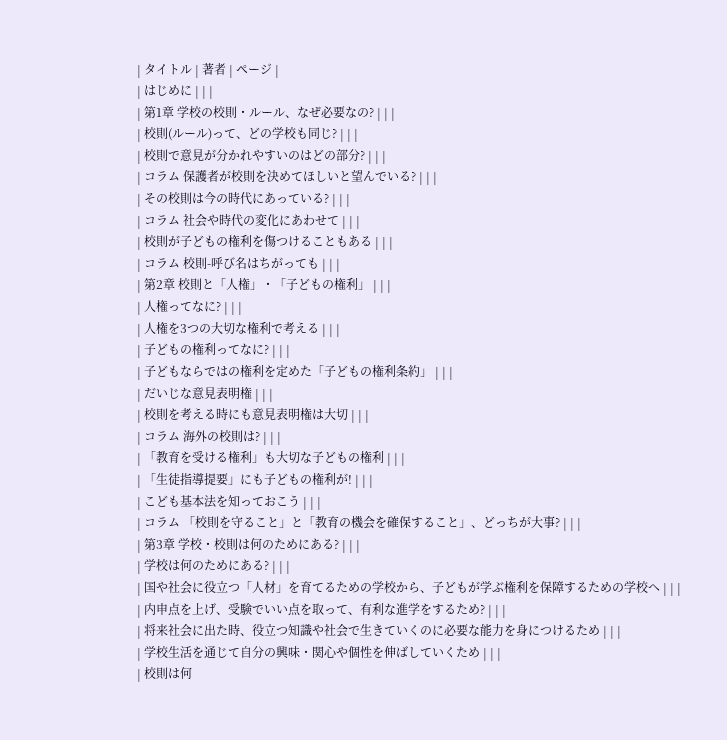| タイトル | 著者 | ページ |
| はじめに | | |
| 第1章 学校の校則・ルール、なぜ必要なの? | | |
| 校則(ルール)って、どの学校も同じ? | | |
| 校則で意見が分かれやすいのはどの部分? | | |
| コラム 保護者が校則を決めてほしいと望んでいる? | | |
| その校則は今の時代にあっている? | | |
| コラム 社会や時代の変化にあわせて | | |
| 校則が子どもの権利を傷つけることもある | | |
| コラム 校則-呼び名はちがっても | | |
| 第2章 校則と「人権」・「子どもの権利」 | | |
| 人権ってなに? | | |
| 人権を3つの大切な権利で考える | | |
| 子どもの権利ってなに? | | |
| 子どもならではの権利を定めた「子どもの権利条約」 | | |
| だいじな意見表明権 | | |
| 校則を考える時にも意見表明権は大切 | | |
| コラム 海外の校則は? | | |
| 「教育を受ける権利」も大切な子どもの権利 | | |
| 「生徒指導提要」にも子どもの権利が! | | |
| こども基本法を知っておこう | | |
| コラム 「校則を守ること」と「教育の機会を確保すること」、どっちが大事? | | |
| 第3章 学校・校則は何のためにある? | | |
| 学校は何のためにある? | | |
| 国や社会に役立つ「人材」を育てるための学校から、子どもが学ぶ権利を保障するための学校へ | | |
| 内申点を上げ、受験でいい点を取って、有利な進学をするため? | | |
| 将来社会に出た時、役立つ知識や社会で生きていくのに必要な能力を身につけるため | | |
| 学校生活を通じて自分の興味・関心や個性を伸ばしていくため | | |
| 校則は何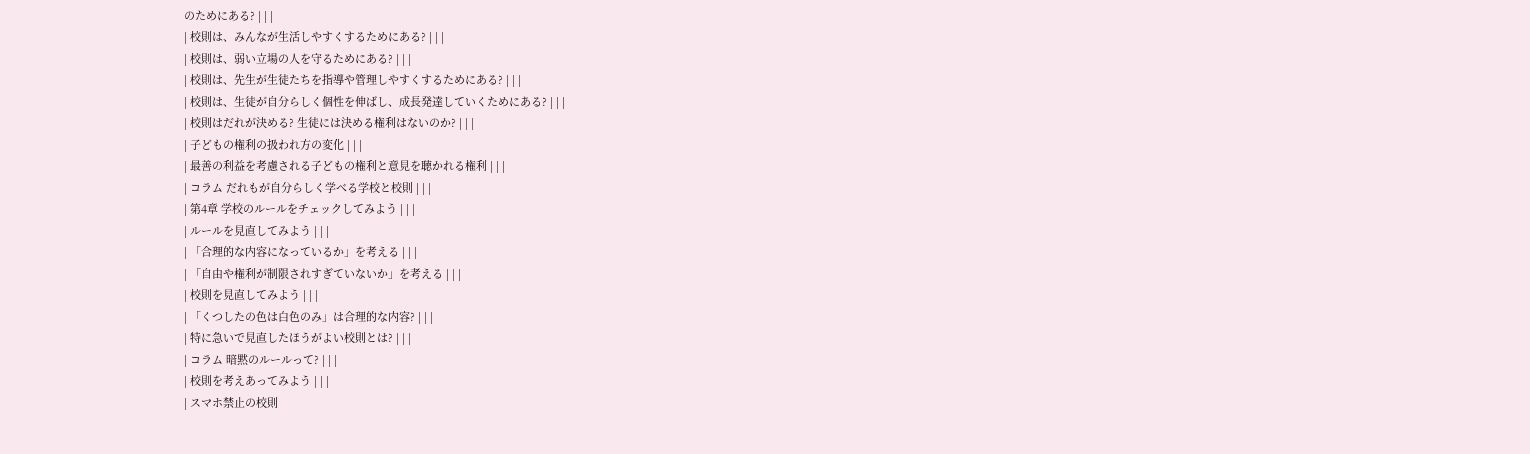のためにある? | | |
| 校則は、みんなが生活しやすくするためにある? | | |
| 校則は、弱い立場の人を守るためにある? | | |
| 校則は、先生が生徒たちを指導や管理しやすくするためにある? | | |
| 校則は、生徒が自分らしく個性を伸ばし、成長発達していくためにある? | | |
| 校則はだれが決める? 生徒には決める権利はないのか? | | |
| 子どもの権利の扱われ方の変化 | | |
| 最善の利益を考慮される子どもの権利と意見を聴かれる権利 | | |
| コラム だれもが自分らしく学べる学校と校則 | | |
| 第4章 学校のルールをチェックしてみよう | | |
| ルールを見直してみよう | | |
| 「合理的な内容になっているか」を考える | | |
| 「自由や権利が制限されすぎていないか」を考える | | |
| 校則を見直してみよう | | |
| 「くつしたの色は白色のみ」は合理的な内容? | | |
| 特に急いで見直したほうがよい校則とは? | | |
| コラム 暗黙のルールって? | | |
| 校則を考えあってみよう | | |
| スマホ禁止の校則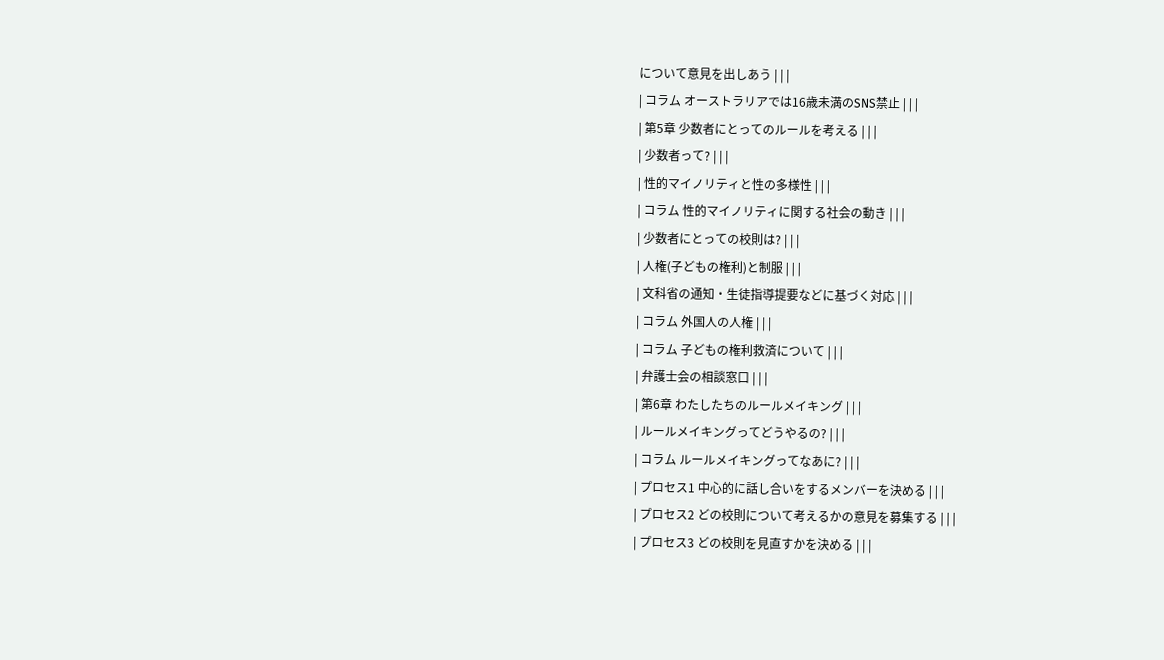について意見を出しあう | | |
| コラム オーストラリアでは16歳未満のSNS禁止 | | |
| 第5章 少数者にとってのルールを考える | | |
| 少数者って? | | |
| 性的マイノリティと性の多様性 | | |
| コラム 性的マイノリティに関する社会の動き | | |
| 少数者にとっての校則は? | | |
| 人権(子どもの権利)と制服 | | |
| 文科省の通知・生徒指導提要などに基づく対応 | | |
| コラム 外国人の人権 | | |
| コラム 子どもの権利救済について | | |
| 弁護士会の相談窓口 | | |
| 第6章 わたしたちのルールメイキング | | |
| ルールメイキングってどうやるの? | | |
| コラム ルールメイキングってなあに? | | |
| プロセス1 中心的に話し合いをするメンバーを決める | | |
| プロセス2 どの校則について考えるかの意見を募集する | | |
| プロセス3 どの校則を見直すかを決める | | |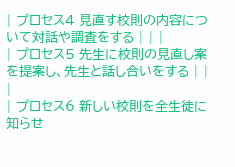| プロセス4 見直す校則の内容について対話や調査をする | | |
| プロセス5 先生に校則の見直し案を提案し、先生と話し合いをする | | |
| プロセス6 新しい校則を全生徒に知らせ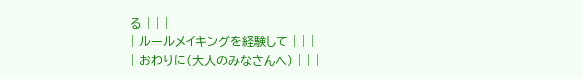る | | |
| ルールメイキングを経験して | | |
| おわりに(大人のみなさんへ) | | |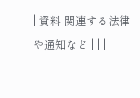| 資料 関連する法律や通知など | | |